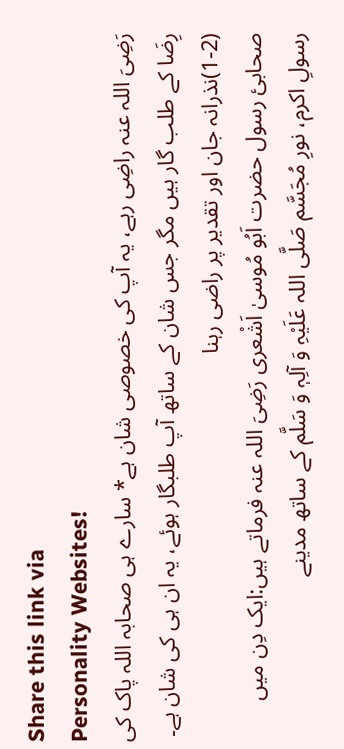Share this link via
Personality Websites!
رَضِیَ اللہ عنہ راضِی رہے، یہ آپ کی خصوصی شان ہے* سارے ہی صحابہ اللہ پاک کی رِضَا کے طلب گار ہیں مگر جس شان کے ساتھ آپ طلبگار ہوئے، یہ ان ہی کی شان ہے۔
(1-2)نذرانہ جان اور تقدیر پر راضی رہنا
صحابئ رسول حضرت اَبُو مُوسیٰ اَشْعری رَضِیَ اللہ عنہ فرماتے ہیں:ایک دِن میں رسولِ اکرم، نورِ مُجَسَّم صَلَّی اللہ عَلَیْہِ وَ آلِہٖ وَ سَلَّم کے ساتھ مدینے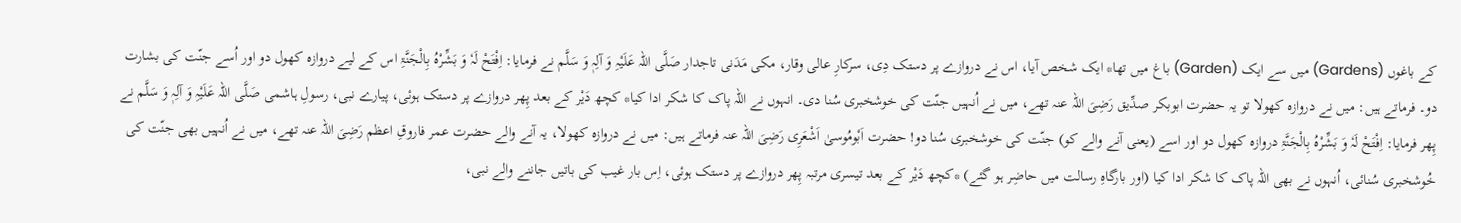کے باغوں (Gardens) میں سے ایک (Garden) باغ میں تھا* ایک شخص آیا، اس نے دروازے پر دستک دِی، سرکارِ عالی وقار، مکی مَدَنی تاجدار صَلَّی اللہ عَلَیْہِ وَ آلِہٖ وَ سَلَّم نے فرمایا: اِفْتَحْ لَہٗ وَ بَشِّرْہُ بِالْجَنَّۃِ اس کے لیے دروازہ کھول دو اور اُسے جنّت کی بشارت دو۔ فرماتے ہیں: میں نے دروازہ کھولا تو یہ حضرت ابوبکر صدِّیق رَضِیَ اللہ عنہ تھے، میں نے اُنہیں جنّت کی خوشخبری سُنا دی۔ انہوں نے اللہ پاک کا شکر ادا کیا* کچھ دَیْر کے بعد پِھر دروازے پر دستک ہوئی، پیارے نبی، رسولِ ہاشمی صَلَّی اللہ عَلَیْہِ وَ آلِہٖ وَ سَلَّم نے پِھر فرمایا: اِفْتَحْ لَہٗ وَ بَشِّرْہُ بِالْجَنَّۃِ دروازہ کھول دو اور اسے (یعنی آنے والے کو) جنّت کی خوشخبری سُنا دو! حضرت اَبْومُوسیٰ اَشْعَرِی رَضِیَ اللہ عنہ فرماتے ہیں: میں نے دروازہ کھولا، یہ آنے والے حضرت عمر فاروقِ اعظم رَضِیَ اللہ عنہ تھے، میں نے اُنہیں بھی جنّت کی خُوشخبری سُنائی، اُنہوں نے بھی اللہ پاک کا شکر ادا کیا (اور بارگاہِ رسالت میں حاضِر ہو گئے) *کچھ دَیْر کے بعد تیسری مرتبہ پِھر دروازے پر دستک ہوئی، اِس بار غیب کی باتیں جاننے والے نبی،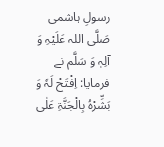رسولِ ہاشمی صَلَّی اللہ عَلَیْہِ وَ آلِہٖ وَ سَلَّم نے فرمایا: اِفْتَحْ لَہٗ وَ بَشِّرْہُ بِالْجَنَّۃِ عَلٰی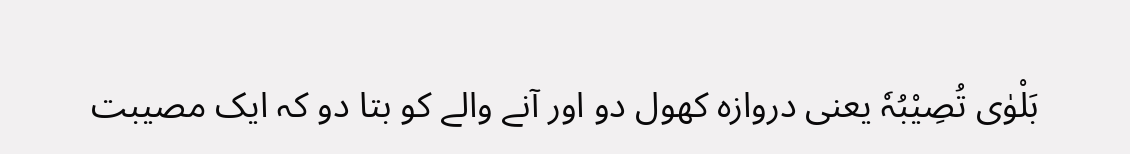بَلْوٰی تُصِیْبُہٗ یعنی دروازہ کھول دو اور آنے والے کو بتا دو کہ ایک مصیبت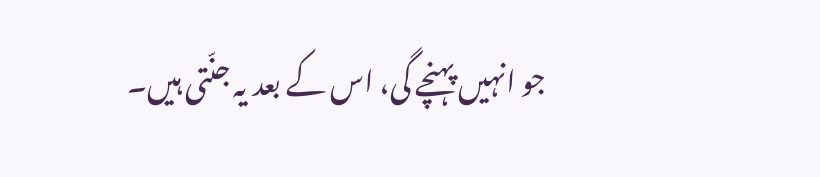جو انہیں پہنچے گی، اس کے بعد یہ جنّتی ہیں۔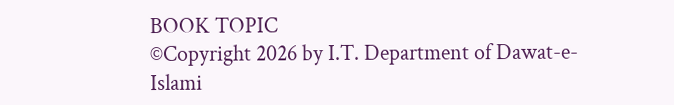BOOK TOPIC
©Copyright 2026 by I.T. Department of Dawat-e-Islami